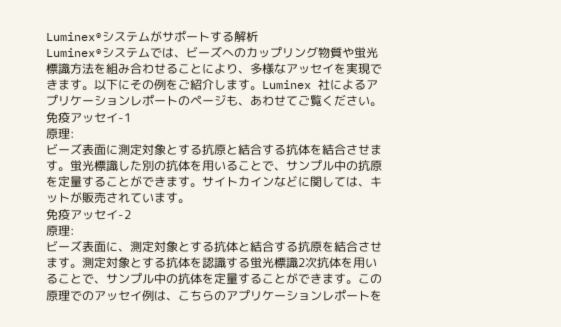Luminex®システムがサポートする解析
Luminex®システムでは、ビーズへのカップリング物質や蛍光標識方法を組み合わせることにより、多様なアッセイを実現できます。以下にその例をご紹介します。Luminex 社によるアプリケーションレポートのページも、あわせてご覧ください。
免疫アッセイ-1
原理:
ビーズ表面に測定対象とする抗原と結合する抗体を結合させます。蛍光標識した別の抗体を用いることで、サンプル中の抗原を定量することができます。サイトカインなどに関しては、キットが販売されています。
免疫アッセイ-2
原理:
ビーズ表面に、測定対象とする抗体と結合する抗原を結合させます。測定対象とする抗体を認識する蛍光標識2次抗体を用いることで、サンプル中の抗体を定量することができます。この原理でのアッセイ例は、こちらのアプリケーションレポートを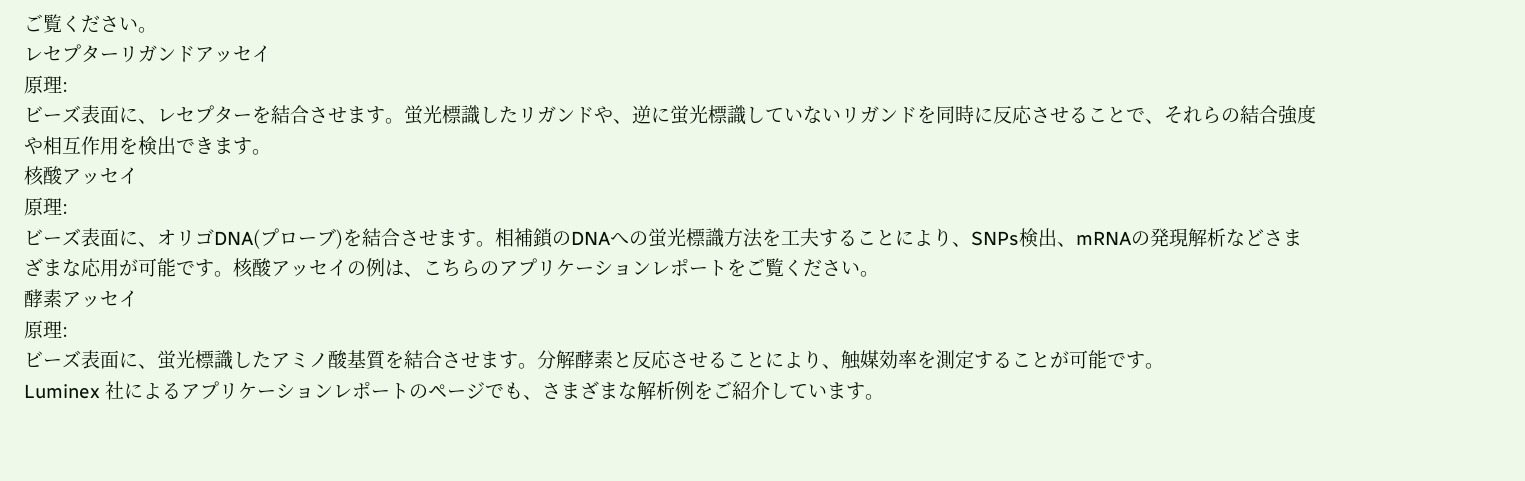ご覧ください。
レセプターリガンドアッセイ
原理:
ビーズ表面に、レセプターを結合させます。蛍光標識したリガンドや、逆に蛍光標識していないリガンドを同時に反応させることで、それらの結合強度や相互作用を検出できます。
核酸アッセイ
原理:
ビーズ表面に、オリゴDNA(プローブ)を結合させます。相補鎖のDNAへの蛍光標識方法を工夫することにより、SNPs検出、mRNAの発現解析などさまざまな応用が可能です。核酸アッセイの例は、こちらのアプリケーションレポートをご覧ください。
酵素アッセイ
原理:
ビーズ表面に、蛍光標識したアミノ酸基質を結合させます。分解酵素と反応させることにより、触媒効率を測定することが可能です。
Luminex 社によるアプリケーションレポートのページでも、さまざまな解析例をご紹介しています。